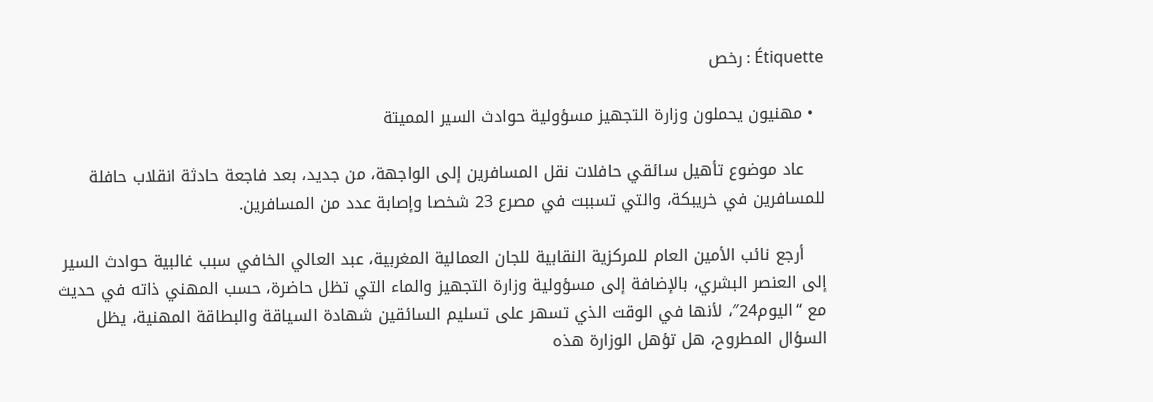Étiquette : رخص

  • مهنيون يحملون وزارة التجهيز مسؤولية حوادث السير المميتة

    عاد موضوع تأهيل سائقي حافلات نقل المسافرين إلى الواجهة، من جديد، بعد فاجعة حادثة انقلاب حافلة للمسافرين في خريبكة، والتي تسببت في مصرع 23 شخصا وإصابة عدد من المسافرين.

    أرجع نائب الأمين العام للمركزية النقابية للجان العمالية المغربية، عبد العالي الخافي سبب غالبية حوادث السير إلى العنصر البشري، بالإضافة إلى مسؤولية وزارة التجهيز والماء التي تظل حاضرة، حسب المهني ذاته في حديث مع “اليوم24″، لأنها في الوقت الذي تسهر على تسليم السائقين شهادة السياقة والبطاقة المهنية، يظل السؤال المطروح، هل تؤهل الوزارة هذه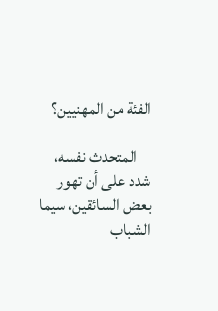الفئة من المهنيين؟

    المتحدث نفسه، شدد على أن تهور بعض السائقين، سيما الشباب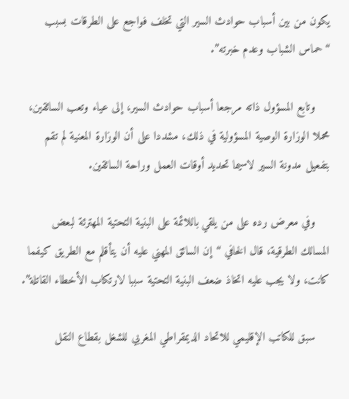يكون من بين أسباب حوادث السير التي تخلف فواجع على الطرقات بسبب “حماس الشباب وعدم خبرته”.

    وتابع المسؤول ذاته مرجعا أسباب حوادث السير، إلى عياء وتعب السائقين، محملا الوزارة الوصية المسؤولية في ذلك، مشددا على أن الوزارة المعنية لم تقم بتفعيل مدونة السير لاسيما تحديد أوقات العمل وراحة السائقين.

    وفي معرض رده على من يلقي باللائمة على البنية التحتية المهترئة لبعض المسالك الطرقية، قال الخافي “إن السائق المهني عليه أن يتأقلم مع الطريق كيفما كانت، ولا يجب عليه اتخاذ ضعف البنية التحتية سببا لارتكاب الأخطاء القاتلة”.

    سبق للكاتب الإقليمي للاتحاد الديمقراطي المغربي للشغل بقطاع النقل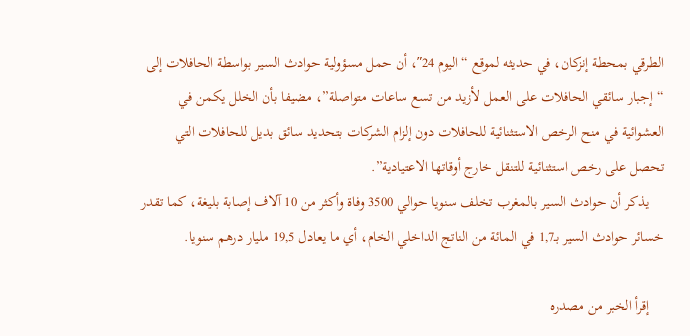الطرقي بمحطة إنزكان، في حديثه لموقع “اليوم 24″، أن حمل مسؤولية حوادث السير بواسطة الحافلات إلى “إجبار سائقي الحافلات على العمل لأزيد من تسع ساعات متواصلة”، مضيفا بأن الخلل يكمن في العشوائية في منح الرخص الاستثنائية للحافلات دون إلزام الشركات بتحديد سائق بديل للحافلات التي تحصل على رخص استثنائية للتنقل خارج أوقاتها الاعتيادية”.
    يذكر أن حوادث السير بالمغرب تخلف سنويا حوالي 3500 وفاة وأكثر من 10 آلاف إصابة بليغة، كما تقدر خسائر حوادث السير بـ1,7 في المائة من الناتج الداخلي الخام، أي ما يعادل 19,5 مليار درهم سنويا.

    إقرأ الخبر من مصدره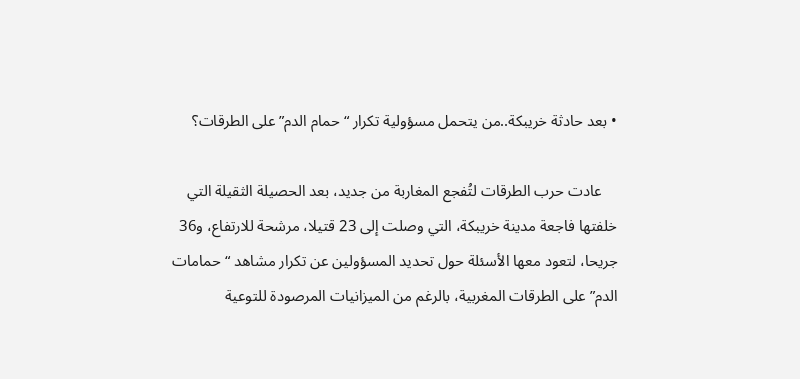• بعد حادثة خريبكة..من يتحمل مسؤولية تكرار “حمام الدم” على الطرقات؟

    عادت حرب الطرقات لتُفجع المغاربة من جديد، بعد الحصيلة الثقيلة التي خلفتها فاجعة مدينة خريبكة، التي وصلت إلى 23 قتيلا، مرشحة للارتفاع، و36 جريحا، لتعود معها الأسئلة حول تحديد المسؤولين عن تكرار مشاهد “حمامات الدم” على الطرقات المغربية، بالرغم من الميزانيات المرصودة للتوعية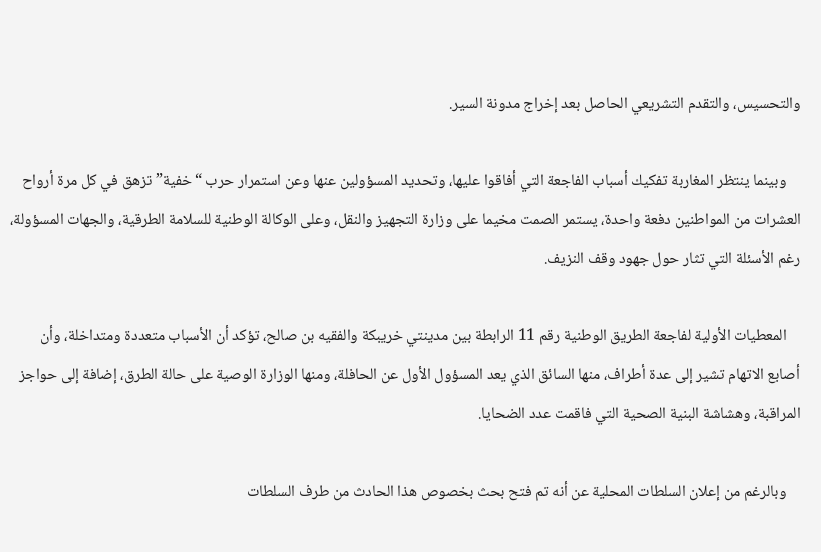والتحسيس، والتقدم التشريعي الحاصل بعد إخراج مدونة السير.

    وبينما ينتظر المغاربة تفكيك أسباب الفاجعة التي أفاقوا عليها، وتحديد المسؤولين عنها وعن استمرار حرب “خفية” تزهق في كل مرة أرواح العشرات من المواطنين دفعة واحدة، يستمر الصمت مخيما على وزارة التجهيز والنقل، وعلى الوكالة الوطنية للسلامة الطرقية، والجهات المسؤولة، رغم الأسئلة التي تثار حول جهود وقف النزيف.

    المعطيات الأولية لفاجعة الطريق الوطنية رقم 11 الرابطة بين مدينتي خريبكة والفقيه بن صالح، تؤكد أن الأسباب متعددة ومتداخلة، وأن أصابع الاتهام تشير إلى عدة أطراف، منها السائق الذي يعد المسؤول الأول عن الحافلة، ومنها الوزارة الوصية على حالة الطرق، إضافة إلى حواجز المراقبة، وهشاشة البنية الصحية التي فاقمت عدد الضحايا.

    وبالرغم من إعلان السلطات المحلية عن أنه تم فتح بحث بخصوص هذا الحادث من طرف السلطات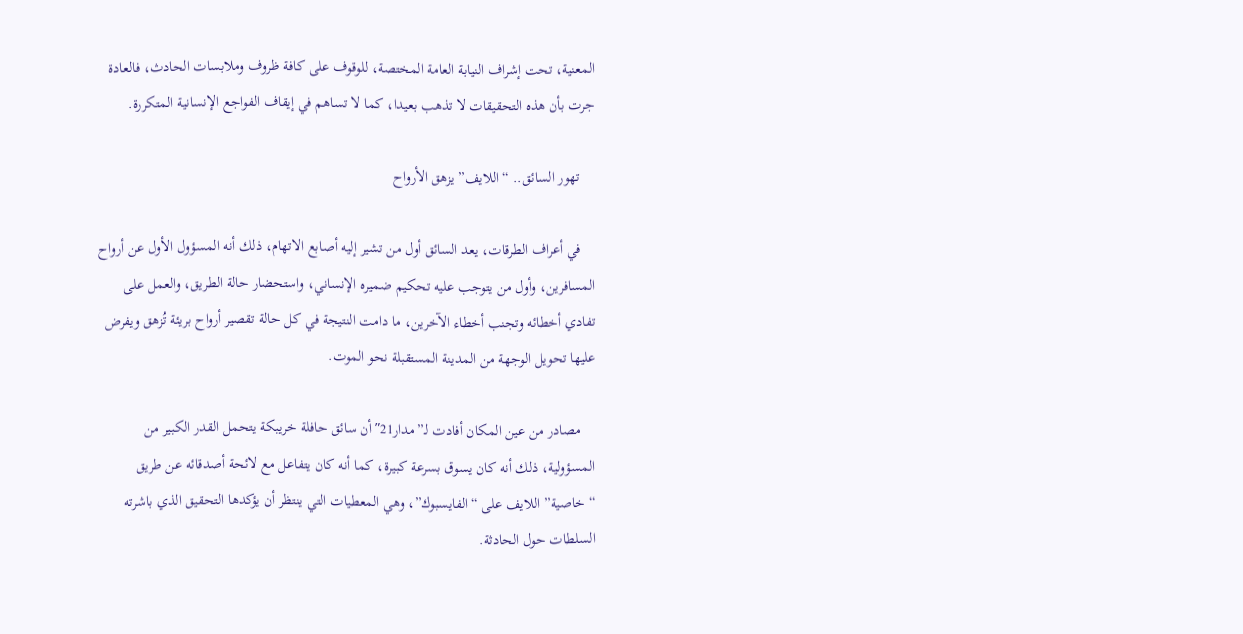المعنية، تحت إشراف النيابة العامة المختصة، للوقوف على كافة ظروف وملابسات الحادث، فالعادة جرت بأن هذه التحقيقات لا تذهب بعيدا، كما لا تساهم في إيقاف الفواجع الإنسانية المتكررة.

    تهور السائق.. “اللايف” يزهق الأرواح

    في أعراف الطرقات، يعد السائق أول من تشير إليه أصابع الاتهام، ذلك أنه المسؤول الأول عن أرواح المسافرين، وأول من يتوجب عليه تحكيم ضميره الإنساني، واستحضار حالة الطريق، والعمل على تفادي أخطائه وتجنب أخطاء الآخرين، ما دامت النتيجة في كل حالة تقصير أرواح بريئة تُزهق ويفرض عليها تحويل الوجهة من المدينة المستقبلة نحو الموت.

    مصادر من عين المكان أفادت لـ”مدار21″ أن سائق حافلة خريبكة يتحمل القدر الكبير من المسؤولية، ذلك أنه كان يسوق بسرعة كبيرة، كما أنه كان يتفاعل مع لائحة أصدقائه عن طريق “خاصية” اللايف على “الفايسبوك”، وهي المعطيات التي ينتظر أن يؤكدها التحقيق الذي باشرته السلطات حول الحادثة.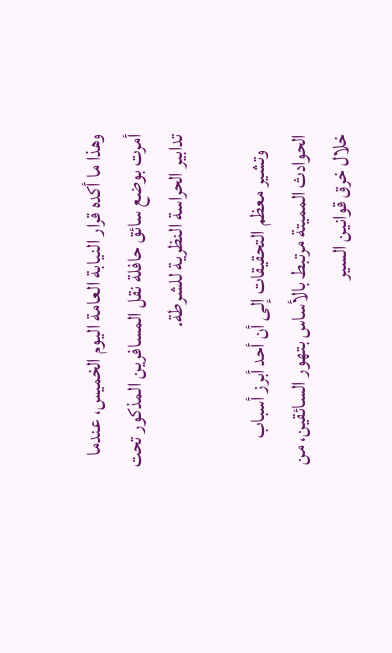وهذا ما أكده قرار النيابة العامة اليوم الخميس، عندما أمرت بوضع سائق حافلة نقل المسافرين المذكور تحت تدابير الحراسة النظرية للشرطة.

    وتشير معظم التحقيقات إلى أن أحد أبرز أسباب الحوادث المميتة مرتبط بالأساس بتهور السائقين، من خلال خرق قوانين السير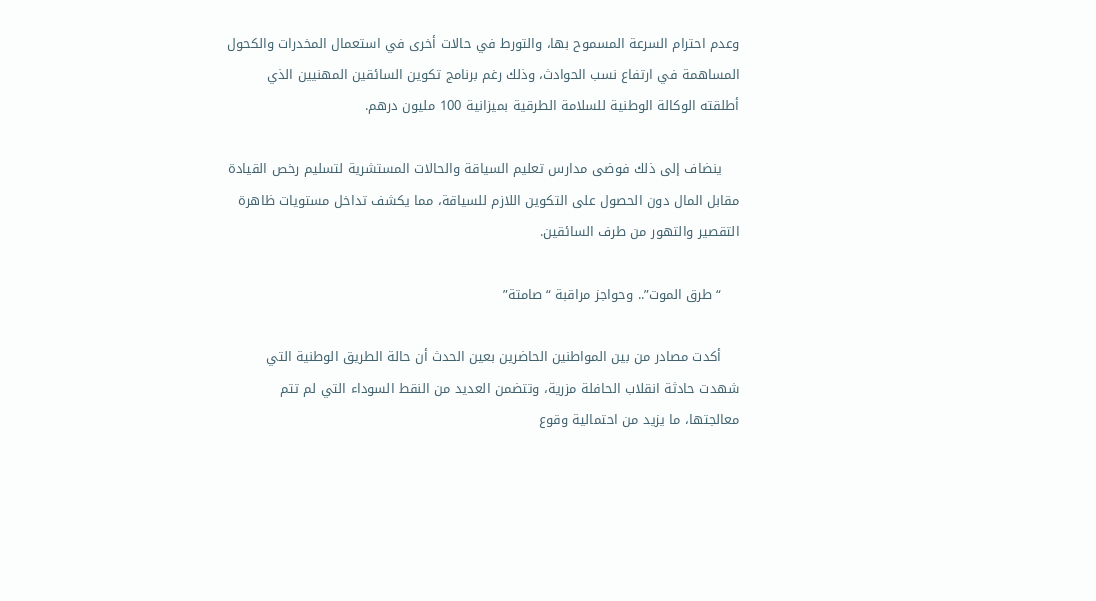وعدم احترام السرعة المسموح بها، والتورط في حالات أخرى في استعمال المخدرات والكحول المساهمة في ارتفاع نسب الحوادث، وذلك رغم برنامج تكوين السائقين المهنيين الذي أطلقته الوكالة الوطنية للسلامة الطرقية بميزانية 100 مليون درهم.

    ينضاف إلى ذلك فوضى مدارس تعليم السياقة والحالات المستشرية لتسليم رخص القيادة مقابل المال دون الحصول على التكوين اللازم للسياقة، مما يكشف تداخل مستويات ظاهرة التقصير والتهور من طرف السائقين.

    “طرق الموت”.. وحواجز مراقبة “صامتة”

    أكدت مصادر من بين المواطنين الحاضرين بعين الحدث أن حالة الطريق الوطنية التي شهدت حادثة انقلاب الحافلة مزرية، وتتضمن العديد من النقط السوداء التي لم تتم معالجتها، ما يزيد من احتمالية وقوع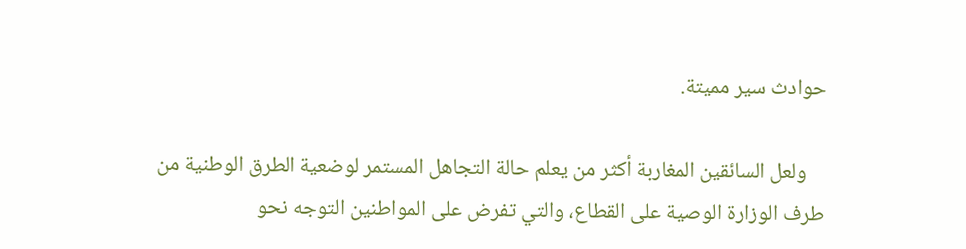حوادث سير مميتة.

    ولعل السائقين المغاربة أكثر من يعلم حالة التجاهل المستمر لوضعية الطرق الوطنية من طرف الوزارة الوصية على القطاع، والتي تفرض على المواطنين التوجه نحو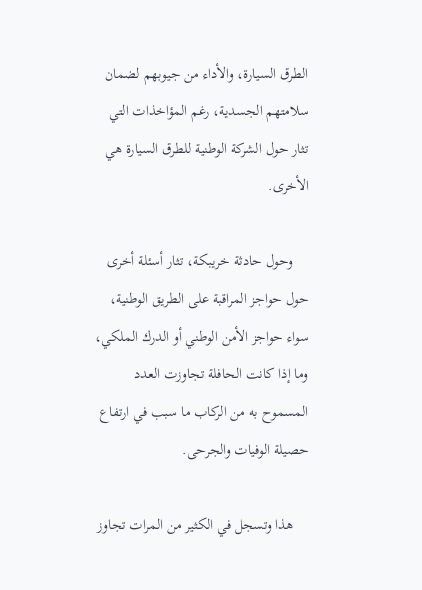الطرق السيارة، والأداء من جيوبهم لضمان سلامتهم الجسدية، رغم المؤاخذات التي تثار حول الشركة الوطنية للطرق السيارة هي الأخرى.

    وحول حادثة خريبكة، تثار أسئلة أخرى حول حواجز المراقبة على الطريق الوطنية، سواء حواجز الأمن الوطني أو الدرك الملكي، وما إذا كانت الحافلة تجاوزت العدد المسموح به من الركاب ما سبب في ارتفاع حصيلة الوفيات والجرحى.

    هذا وتسجل في الكثير من المرات تجاوز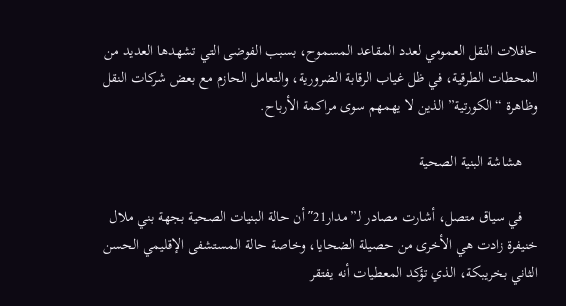حافلات النقل العمومي لعدد المقاعد المسموح، بسبب الفوضى التي تشهدها العديد من المحطات الطرقية، في ظل غياب الرقابة الضرورية، والتعامل الحازم مع بعض شركات النقل وظاهرة “الكورتية” الذين لا يهمهم سوى مراكمة الأرباح.

    هشاشة البنية الصحية

    في سياق متصل، أشارت مصادر لـ”مدار21″ أن حالة البنيات الصحية بجهة بني ملال خنيفرة زادت هي الأخرى من حصيلة الضحايا، وخاصة حالة المستشفى الإقليمي الحسن الثاني بخريبكة، الذي تؤكد المعطيات أنه يفتقر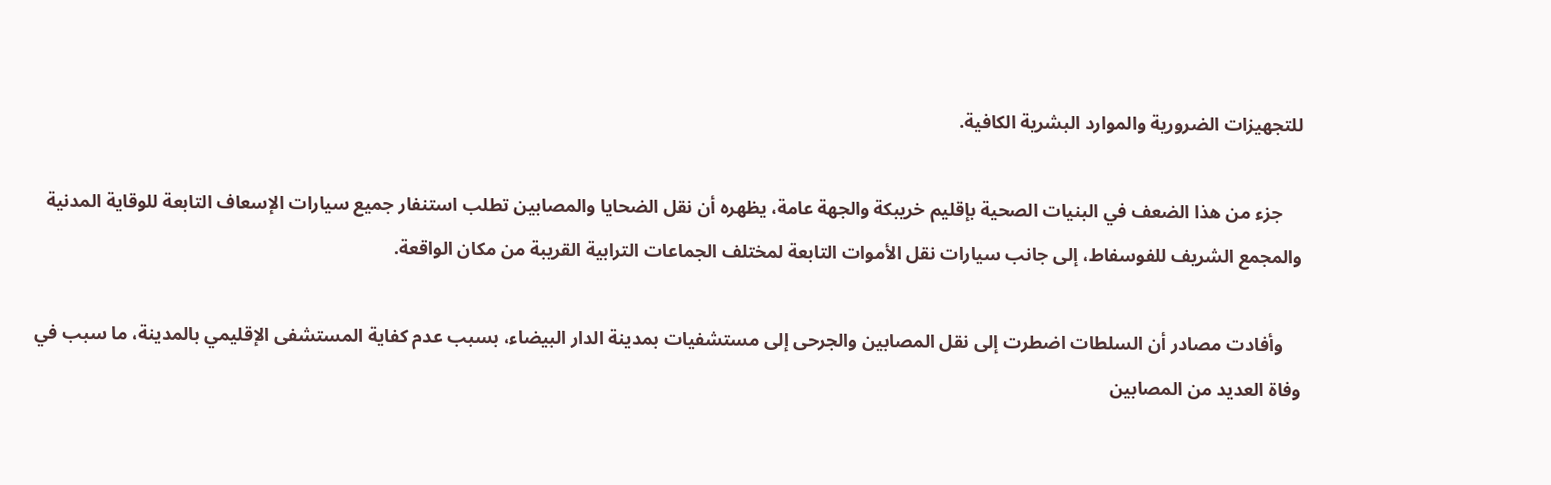للتجهيزات الضرورية والموارد البشرية الكافية.

    جزء من هذا الضعف في البنيات الصحية بإقليم خريبكة والجهة عامة، يظهره أن نقل الضحايا والمصابين تطلب استنفار جميع سيارات الإسعاف التابعة للوقاية المدنية والمجمع الشريف للفوسفاط، إلى جانب سيارات نقل الأموات التابعة لمختلف الجماعات الترابية القريبة من مكان الواقعة.

    وأفادت مصادر أن السلطات اضطرت إلى نقل المصابين والجرحى إلى مستشفيات بمدينة الدار البيضاء، بسبب عدم كفاية المستشفى الإقليمي بالمدينة، ما سبب في وفاة العديد من المصابين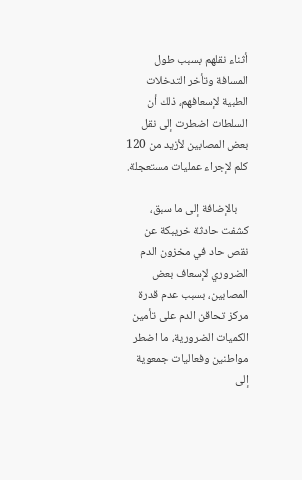أثناء نقلهم بسبب طول المسافة وتأخر التدخلات الطبية لإسعافهم، ذلك أن السلطات اضطرت إلى نقل بعض المصابين لأزيد من 120 كلم لإجراء عمليات مستعجلة.

    بالإضافة إلى ما سبق، كشفت حادثة خريبكة عن نقص حاد في مخزون الدم الضروري لإسعاف بعض المصابين، بسبب عدم قدرة مركز تحاقن الدم على تأمين الكميات الضرورية، ما اضطر مواطنين وفعاليات جمعوية إلى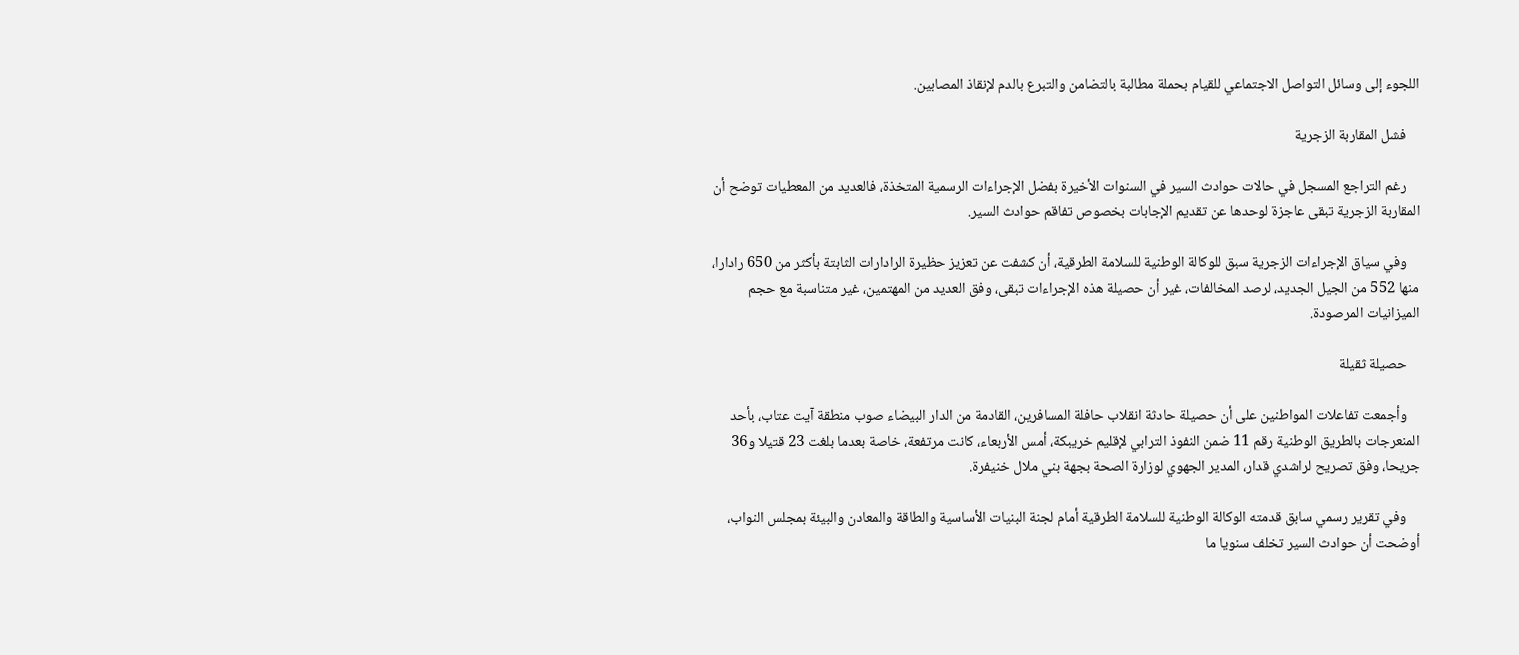اللجوء إلى وسائل التواصل الاجتماعي للقيام بحملة مطالبة بالتضامن والتبرع بالدم لإنقاذ المصابين.

    فشل المقاربة الزجرية

    رغم التراجع المسجل في حالات حوادث السير في السنوات الأخيرة بفضل الإجراءات الرسمية المتخذة، فالعديد من المعطيات توضح أن المقاربة الزجرية تبقى عاجزة لوحدها عن تقديم الإجابات بخصوص تفاقم حوادث السير.

    وفي سياق الإجراءات الزجرية سبق للوكالة الوطنية للسلامة الطرقية، أن كشفت عن تعزيز حظيرة الرادارات الثابتة بأكثر من 650 رادارا، منها 552 من الجيل الجديد، لرصد المخالفات، غير أن حصيلة هذه الإجراءات تبقى، وفق العديد من المهتمين، غير متناسبة مع حجم الميزانيات المرصودة.

    حصيلة ثقيلة

    وأجمعت تفاعلات المواطنين على أن حصيلة حادثة انقلاب حافلة المسافرين، القادمة من الدار البيضاء صوب منطقة آيت عتاب، بأحد المنعرجات بالطريق الوطنية رقم 11 ضمن النفوذ الترابي لإقليم خريبكة، أمس الأربعاء، كانت مرتفعة، خاصة بعدما بلغت 23 قتيلا و36 جريحا، وفق تصريح لراشدي قدار، المدير الجهوي لوزارة الصحة بجهة بني ملال خنيفرة.

    وفي تقرير رسمي سابق قدمته الوكالة الوطنية للسلامة الطرقية أمام لجنة البنيات الأساسية والطاقة والمعادن والبيئة بمجلس النواب، أوضحت أن حوادث السير تخلف سنويا ما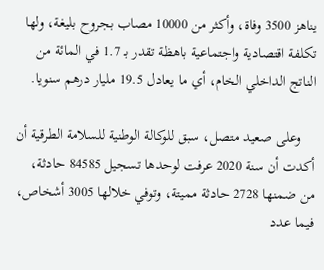يناهز 3500 وفاة، وأكثر من 10000 مصاب بجروح بليغة، ولها تكلفة اقتصادية واجتماعية باهظة تقدر بـ 1.7 في المائة من الناتج الداخلي الخام، أي ما يعادل 19.5 مليار درهم سنويا.

    وعلى صعيد متصل، سبق للوكالة الوطنية للسلامة الطرقية أن أكدت أن سنة 2020 عرفت لوحدها تسجيل 84585 حادثة، من ضمنها 2728 حادثة مميتة، وتوفي خلالها 3005 أشخاص، فيما عدد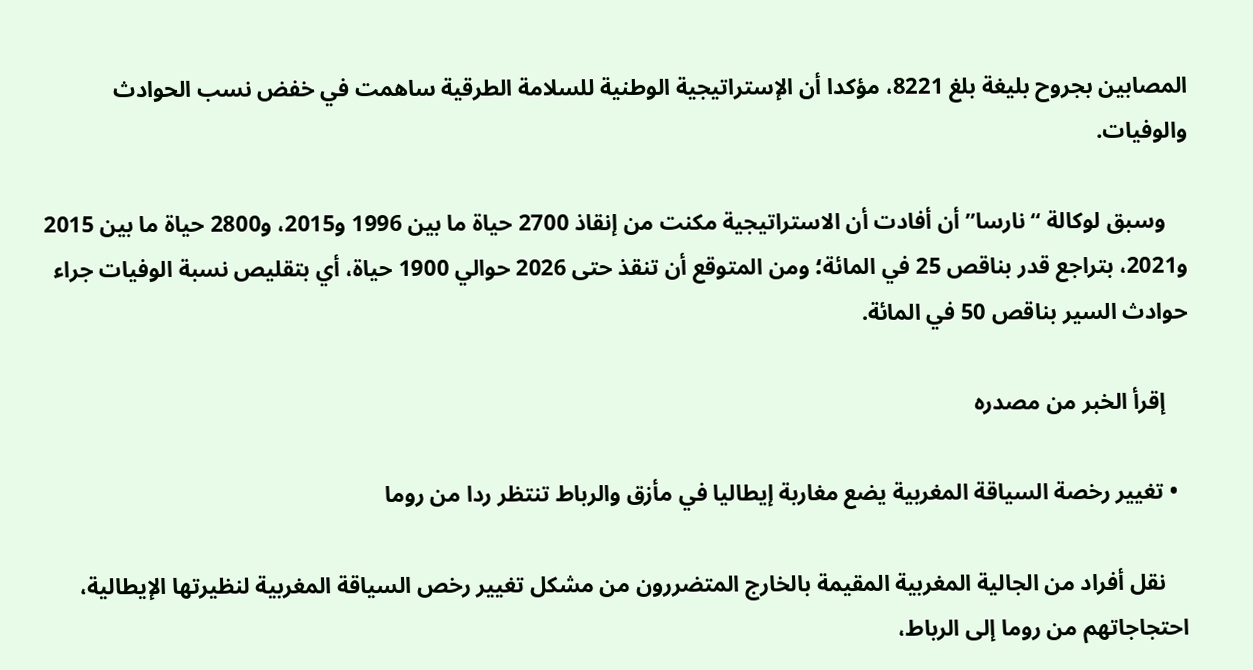المصابين بجروح بليغة بلغ 8221، مؤكدا أن الإستراتيجية الوطنية للسلامة الطرقية ساهمت في خفض نسب الحوادث والوفيات.

    وسبق لوكالة “نارسا” أن أفادت أن الاستراتيجية مكنت من إنقاذ 2700 حياة ما بين 1996 و2015، و2800 حياة ما بين 2015 و2021، بتراجع قدر بناقص 25 في المائة؛ ومن المتوقع أن تنقذ حتى 2026 حوالي 1900 حياة، أي بتقليص نسبة الوفيات جراء حوادث السير بناقص 50 في المائة.

    إقرأ الخبر من مصدره

  • تغيير رخصة السياقة المغربية يضع مغاربة إيطاليا في مأزق والرباط تنتظر ردا من روما

    نقل أفراد من الجالية المغربية المقيمة بالخارج المتضررون من مشكل تغيير رخص السياقة المغربية لنظيرتها الإيطالية، احتجاجاتهم من روما إلى الرباط،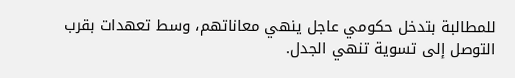للمطالبة بتدخل حكومي عاجل ينهي معاناتهم، وسط تعهدات بقرب التوصل إلى تسوية تنهي الجدل.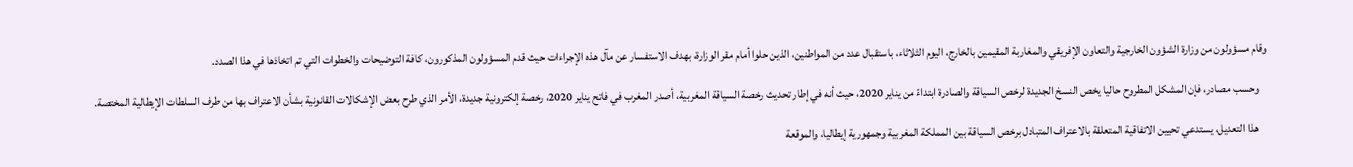وقام مسؤولون من وزارة الشؤون الخارجية والتعاون الإفريقي والمغاربة المقيمين بالخارج، اليوم الثلاثاء، باستقبال عدد من المواطنين، الذين حلوا أمام مقر الوزارة، بهدف الاستفسار عن مآل هذه الإجراءات حيث قدم المسؤولون المذكورون، كافة التوضيحات والخطوات التي تم اتخاذها في هذا الصدد.

    وحسب مصادر، فإن المشكل المطروح حاليا يخص النسخ الجديدة لرخص السياقة والصادرة ابتداءً من يناير 2020، حيث أنه في إطار تحديث رخصة السياقة المغربية، أصدر المغرب في فاتح يناير 2020، رخصة إلكترونية جديدة، الأمر الذي طرح بعض الإشكالات القانونية بشأن الاعتراف بها من طرف السلطات الإيطالية المختصة.

    هذا التعديل، يستدعي تحيين الاتفاقية المتعلقة بالاعتراف المتبادل برخص السياقة بين المملكة المغربية وجمهورية إيطاليا، والموقعة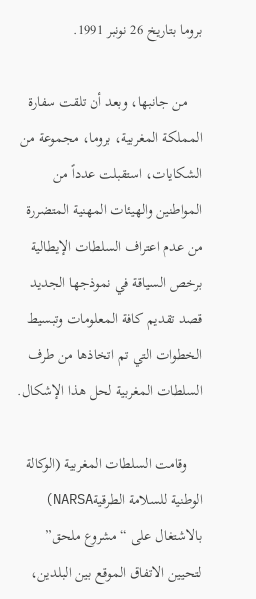بروما بتاريخ 26 نونبر 1991.

    من جانبها، وبعد أن تلقت سفارة المملكة المغربية، بروما، مجموعة من الشكايات، استقبلت عدداً من المواطنين والهيئات المهنية المتضررة من عدم اعتراف السلطات الإيطالية برخص السياقة في نموذجها الجديد قصد تقديم كافة المعلومات وتبسيط الخطوات التي تم اتخاذها من طرف السلطات المغربية لحل هذا الإشكال.

    وقامت السلطات المغربية (الوكالة الوطنية للسلامة الطرقيةNARSA) بالاشتغال على “مشروع ملحق” لتحيين الاتفاق الموقع بين البلدين،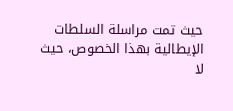حيث تمت مراسلة السلطات الإيطالية بهذا الخصوص، حيث لا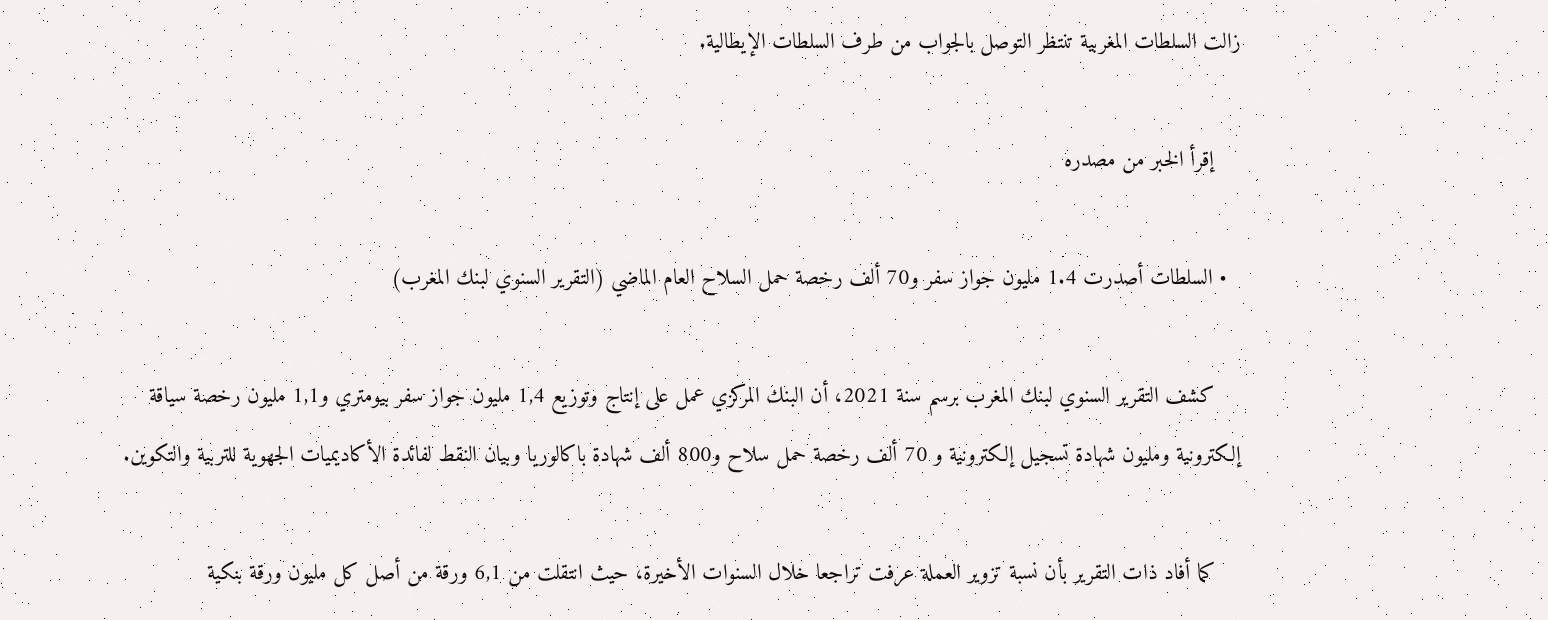زالت السلطات المغربية تنتظر التوصل بالجواب من طرف السلطات الإيطالية.

    إقرأ الخبر من مصدره

  • السلطات أصدرت 1.4 مليون جواز سفر و70 ألف رخصة حمل السلاح العام الماضي (التقرير السنوي لبنك المغرب)

    كشف التقرير السنوي لبنك المغرب برسم سنة 2021، أن البنك المركزي عمل على إنتاج وتوزيع 1,4 مليون جواز سفر بيومتري و1,1 مليون رخصة سياقة إلكترونية ومليون شهادة تسجيل إلكترونية و 70 ألف رخصة حمل سلاح و800 ألف شهادة باكالوريا وبيان النقط لفائدة الأكاديميات الجهوية للتربية والتكوين.

    كما أفاد ذات التقرير بأن نسبة تزوير العملة عرفت تراجعا خلال السنوات الأخيرة، حيث انتقلت من 6,1 ورقة من أصل كل مليون ورقة بنكية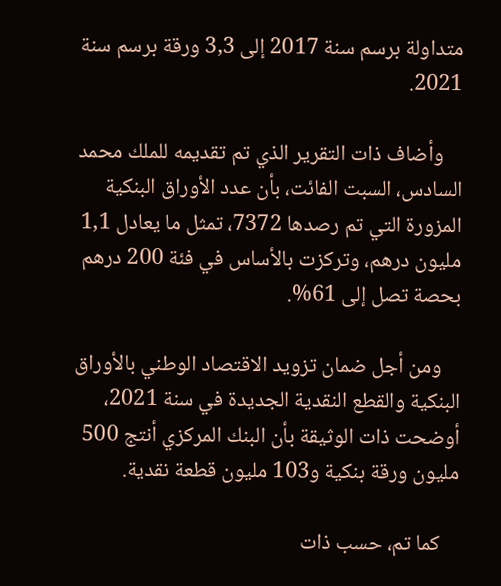متداولة برسم سنة 2017 إلى 3,3 ورقة برسم سنة 2021.

    وأضاف ذات التقرير الذي تم تقديمه للملك محمد السادس، السبت الفائت، بأن عدد الأوراق البنكية المزورة التي تم رصدها 7372، تمثل ما يعادل 1,1 مليون درهم، وتركزت بالأساس في فئة 200 درهم بحصة تصل إلى 61%.

    ومن أجل ضمان تزويد الاقتصاد الوطني بالأوراق البنكية والقطع النقدية الجديدة في سنة 2021، أوضحت ذات الوثيقة بأن البنك المركزي أنتج 500 مليون ورقة بنكية و103 مليون قطعة نقدية.

    كما تم، حسب ذات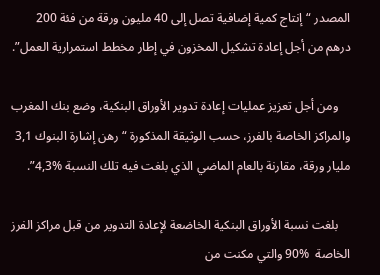المصدر “إنتاج كمية إضافية تصل إلى 40 مليون ورقة من فئة 200 درهم من أجل إعادة تشكيل المخزون في إطار مخطط استمرارية العمل”.

    ومن أجل تعزيز عمليات إعادة تدوير الأوراق البنكية، وضع بنك المغرب والمراكز الخاصة بالفرز، حسب الوثيقة المذكورة “رهن إشارة البنوك 3,1 مليار ورقة، مقارنة بالعام الماضي الذي بلغت فيه تلك النسبة %4,3”.

    بلغت نسبة الأوراق البنكية الخاضعة لإعادة التدوير من قبل مراكز الفرز الخاصة  %90 والتي مكنت من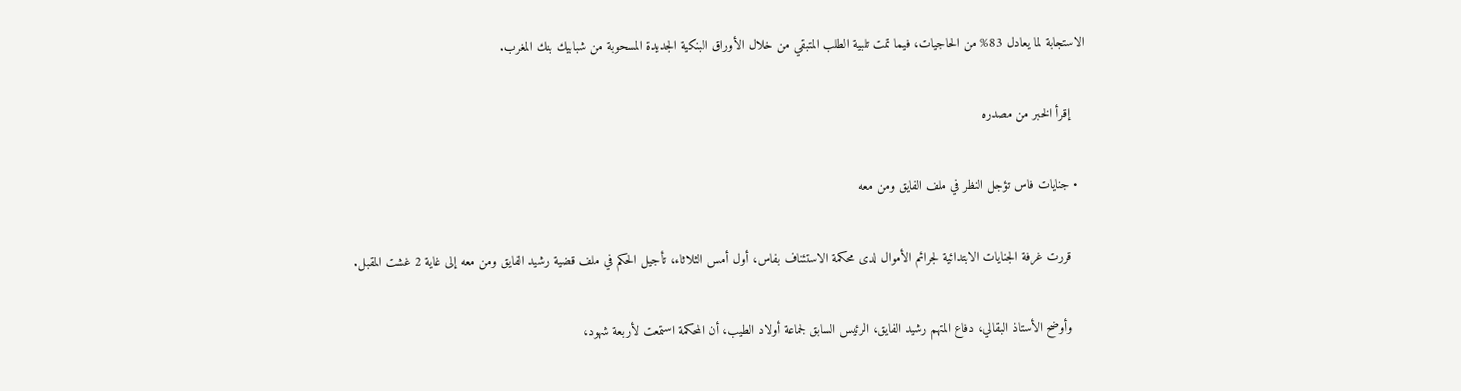الاستجابة لما يعادل 83% من الحاجيات، فيما تمت تلبية الطلب المتبقي من خلال الأوراق البنكية الجديدة المسحوبة من شبابيك بنك المغرب.

    إقرأ الخبر من مصدره

  • جنايات فاس تؤجل النظر في ملف الفايق ومن معه

    قررت غرفة الجنايات الابتدائية لجرائم الأموال لدى محكمة الاستئناف بفاس، أول أمس الثلاثاء، تأجيل الحكم في ملف قضية رشيد الفايق ومن معه إلى غاية 2 غشت المقبل.

    وأوضح الأستاذ البقالي، دفاع المتهم رشيد الفايق، الرئيس السابق لجماعة أولاد الطيب، أن المحكمة استمعت لأربعة شهود،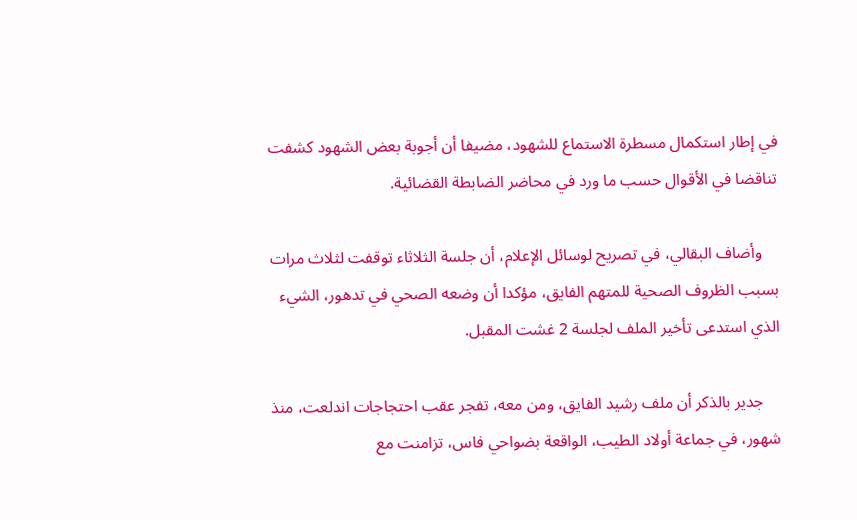في إطار استكمال مسطرة الاستماع للشهود، مضيفا أن أجوبة بعض الشهود كشفت تناقضا في الأقوال حسب ما ورد في محاضر الضابطة القضائية.

    وأضاف البقالي، في تصريح لوسائل الإعلام، أن جلسة الثلاثاء توقفت لثلاث مرات بسبب الظروف الصحية للمتهم الفايق، مؤكدا أن وضعه الصحي في تدهور، الشيء الذي استدعى تأخير الملف لجلسة 2 غشت المقبل.

    جدير بالذكر أن ملف رشيد الفايق، ومن معه، تفجر عقب احتجاجات اندلعت، منذ شهور، في جماعة أولاد الطيب، الواقعة بضواحي فاس، تزامنت مع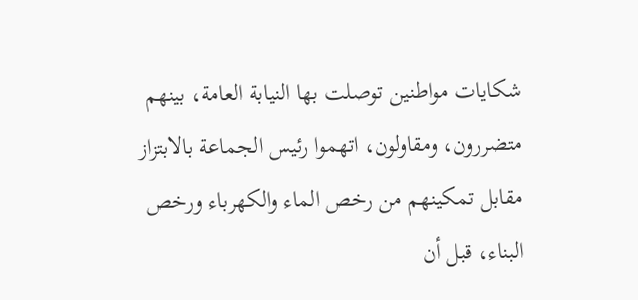شكايات مواطنين توصلت بها النيابة العامة، بينهم متضررون، ومقاولون، اتهموا رئيس الجماعة بالابتزاز مقابل تمكينهم من رخص الماء والكهرباء ورخص البناء، قبل أن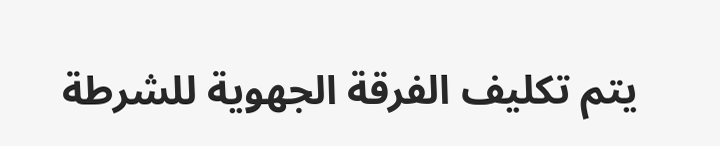يتم تكليف الفرقة الجهوية للشرطة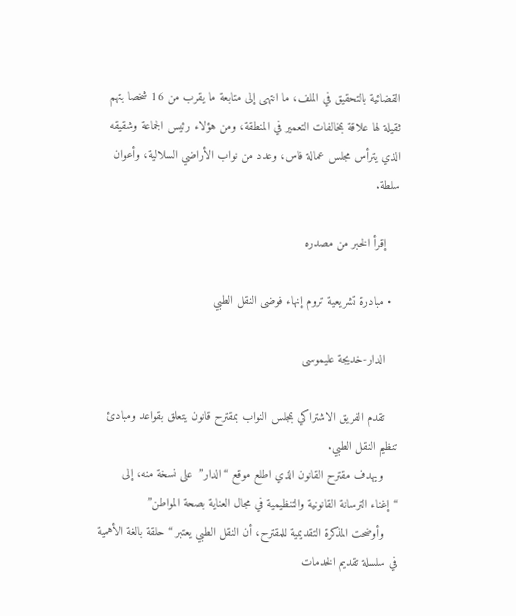القضائية بالتحقيق في الملف، ما انتهى إلى متابعة ما يقرب من 16 شخصا بتهم ثقيلة لها علاقة بمخالفات التعمير في المنطقة، ومن هؤلاء رئيس الجماعة وشقيقه الذي يترأس مجلس عمالة فاس، وعدد من نواب الأراضي السلالية، وأعوان سلطة.

    إقرأ الخبر من مصدره

  • مبادرة تشريعية تروم إنهاء فوضى النقل الطبي

    الدار-خديجة عليموسى

    تقدم الفريق الاشتراكي بمجلس النواب بمقترح قانون يتعلق بقواعد ومبادئ تنظيم النقل الطبي.
    ويهدف مقترح القانون الذي اطلع موقع “الدار”  على نسخة منه، إلى “إغناء الترسانة القانونية والتنظيمية في مجال العناية بصحة المواطن”
    وأوضحت المذكرة التقديمية للمقترح، أن النقل الطبي يعتبر “حلقة بالغة الأهمية في سلسلة تقديم الخدمات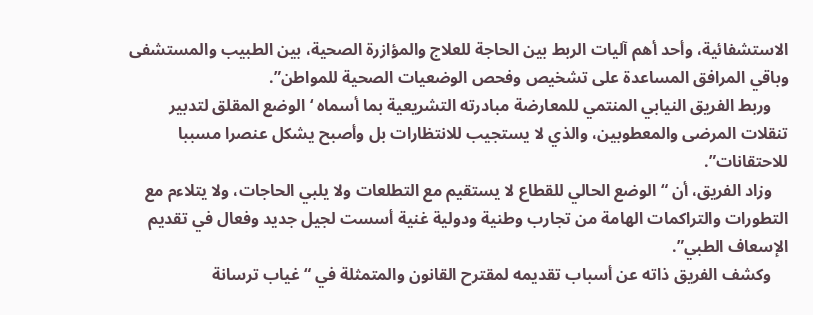الاستشفائية، وأحد أهم آليات الربط بين الحاجة للعلاج والمؤازرة الصحية، بين الطبيب والمستشفى وباقي المرافق المساعدة على تشخيص وفحص الوضعيات الصحية للمواطن”.
    وربط الفريق النيابي المنتمي للمعارضة مبادرته التشريعية بما أسماه ‘الوضع المقلق لتدبير تنقلات المرضى والمعطوبين، والذي لا يستجيب للانتظارات بل وأصبح يشكل عنصرا مسببا للاحتقانات”.
    وزاد الفريق، أن “الوضع الحالي للقطاع لا يستقيم مع التطلعات ولا يلبي الحاجات، ولا يتلاءم مع التطورات والتراكمات الهامة من تجارب وطنية ودولية غنية أسست لجيل جديد وفعال في تقديم الإسعاف الطبي”.
    وكشف الفريق ذاته عن أسباب تقديمه لمقترح القانون والمتمثلة في “غياب ترسانة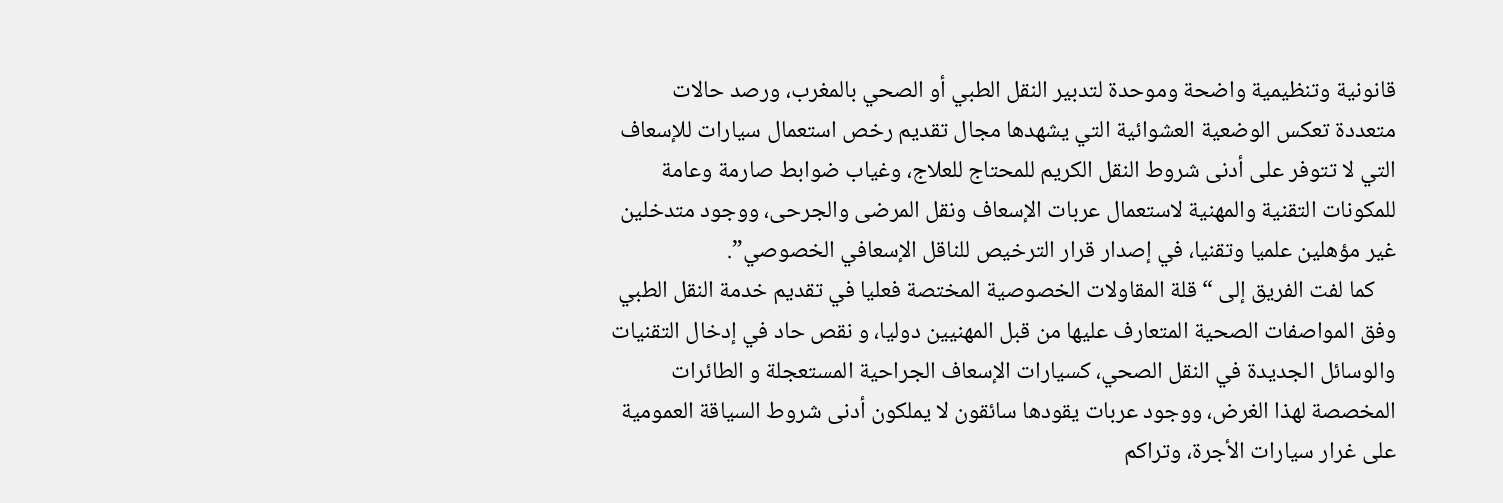قانونية وتنظيمية واضحة وموحدة لتدبير النقل الطبي أو الصحي بالمغرب، ورصد حالات متعددة تعكس الوضعية العشوائية التي يشهدها مجال تقديم رخص استعمال سيارات للإسعاف التي لا تتوفر على أدنى شروط النقل الكريم للمحتاج للعلاج، وغياب ضوابط صارمة وعامة للمكونات التقنية والمهنية لاستعمال عربات الإسعاف ونقل المرضى والجرحى، ووجود متدخلين غير مؤهلين علميا وتقنيا، في إصدار قرار الترخيص للناقل الإسعافي الخصوصي”.
    كما لفت الفريق إلى “قلة المقاولات الخصوصية المختصة فعليا في تقديم خدمة النقل الطبي وفق المواصفات الصحية المتعارف عليها من قبل المهنيين دوليا، و نقص حاد في إدخال التقنيات والوسائل الجديدة في النقل الصحي، كسيارات الإسعاف الجراحية المستعجلة و الطائرات المخصصة لهذا الغرض، ووجود عربات يقودها سائقون لا يملكون أدنى شروط السياقة العمومية على غرار سيارات الأجرة، وتراكم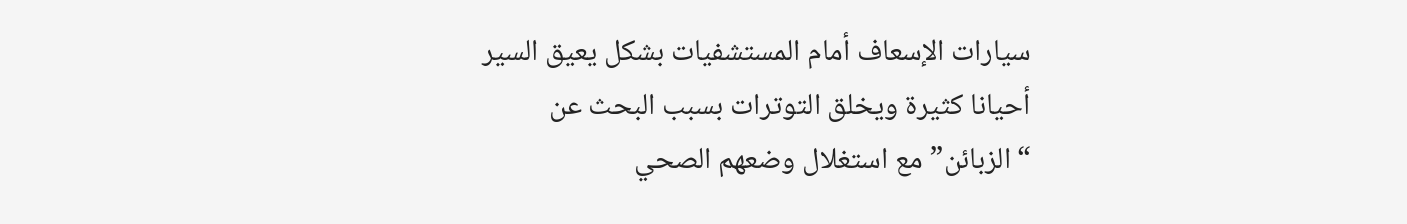سيارات الإسعاف أمام المستشفيات بشكل يعيق السير أحيانا كثيرة ويخلق التوترات بسبب البحث عن “الزبائن” مع استغلال وضعهم الصحي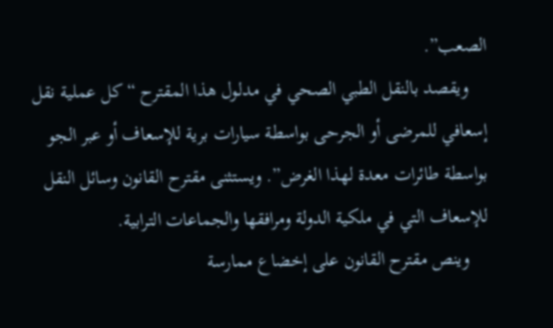الصعب”.
    ويقصد بالنقل الطبي الصحي في مدلول هذا المقترح “كل عملية نقل إسعافي للمرضى أو الجرحى بواسطة سيارات برية للإسعاف أو عبر الجو بواسطة طائرات معدة لهذا الغرض”. ويستثنى مقترح القانون وسائل النقل للإسعاف التي في ملكية الدولة ومرافقها والجماعات الترابية.
    وينص مقترح القانون على إخضاع ممارسة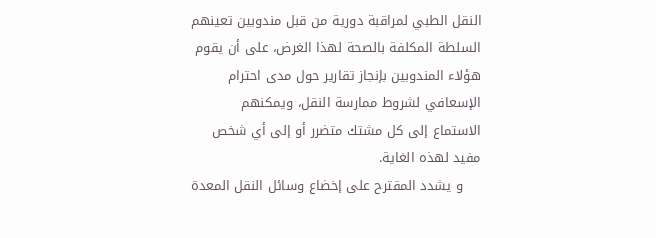النقل الطبي لمراقبة دورية من قبل مندوبين تعينهم السلطة المكلفة بالصحة لهذا الغرض، على أن يقوم هؤلاء المندوبين بإنجاز تقارير حول مدى احترام الإسعافي لشروط ممارسة النقل، ويمكنهم الاستماع إلى كل مشتك متضرر أو إلى أي شخص مفيد لهذه الغاية.
    و يشدد المقترح على إخضاع وسائل النقل المعدة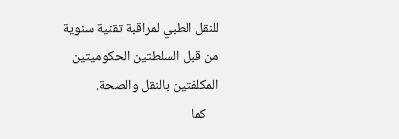للنقل الطبي لمراقبة تقنية سنوية من قبل السلطتين الحكوميتين المكلفتين بالنقل والصحة.
    كما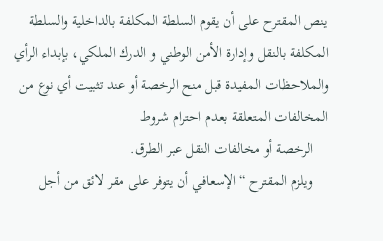ينص المقترح على أن يقوم السلطة المكلفة بالداخلية والسلطة المكلفة بالنقل وإدارة الأمن الوطني و الدرك الملكي، بإبداء الرأي والملاحظات المفيدة قبل منح الرخصة أو عند تثبيت أي نوع من المخالفات المتعلقة بعدم احترام شروط
    الرخصة أو مخالفات النقل عبر الطرق.
    ويلزم المقترح “الإسعافي أن يتوفر على مقر لائق من أجل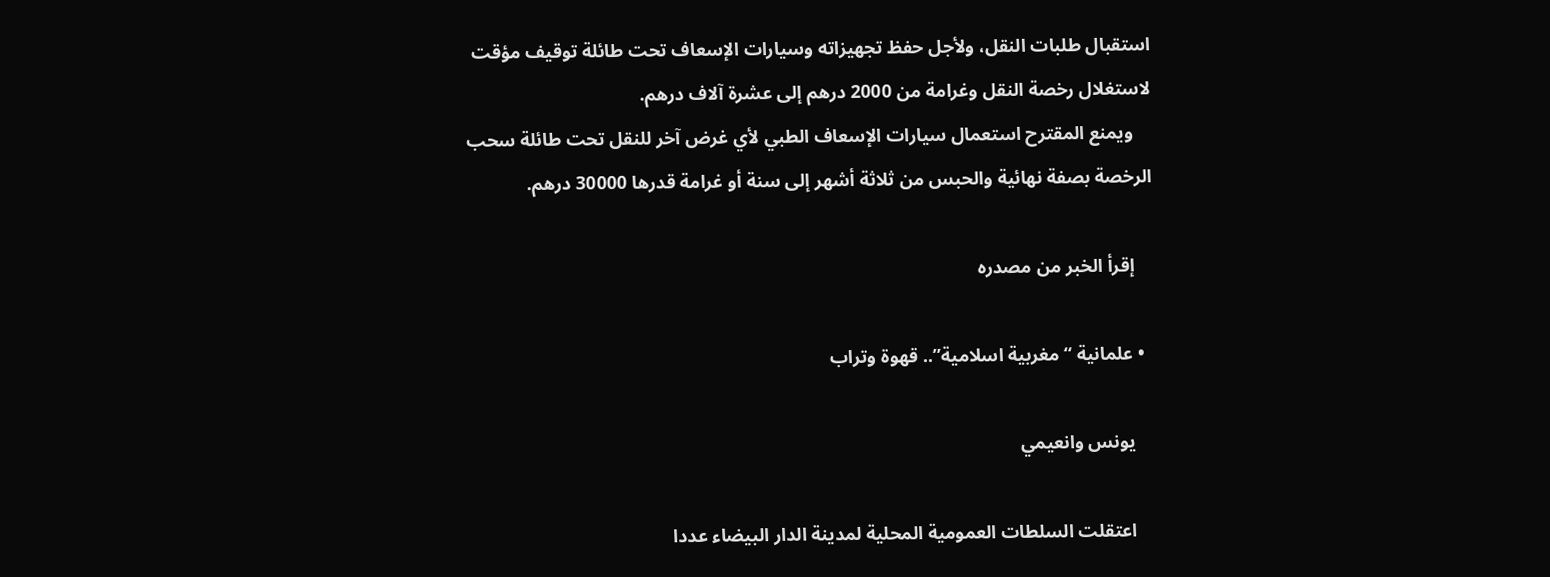استقبال طلبات النقل، ولأجل حفظ تجهيزاته وسيارات الإسعاف تحت طائلة توقيف مؤقت لاستغلال رخصة النقل وغرامة من 2000 درهم إلى عشرة آلاف درهم.
    ويمنع المقترح استعمال سيارات الإسعاف الطبي لأي غرض آخر للنقل تحت طائلة سحب الرخصة بصفة نهائية والحبس من ثلاثة أشهر إلى سنة أو غرامة قدرها 30000 درهم.

    إقرأ الخبر من مصدره

  • علمانية “مغربية اسلامية”.. قهوة وتراب

    يونس وانعيمي

    اعتقلت السلطات العمومية المحلية لمدينة الدار البيضاء عددا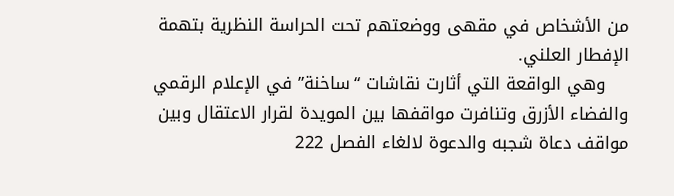من الأشخاص في مقهى ووضعتهم تحت الحراسة النظرية بتهمة الإفطار العلني.
    وهي الواقعة التي أثارت نقاشات “ساخنة” في الإعلام الرقمي والفضاء الأزرق وتنافرت مواقفها بين المويدة لقرار الاعتقال وبين مواقف دعاة شجبه والدعوة لالغاء الفصل 222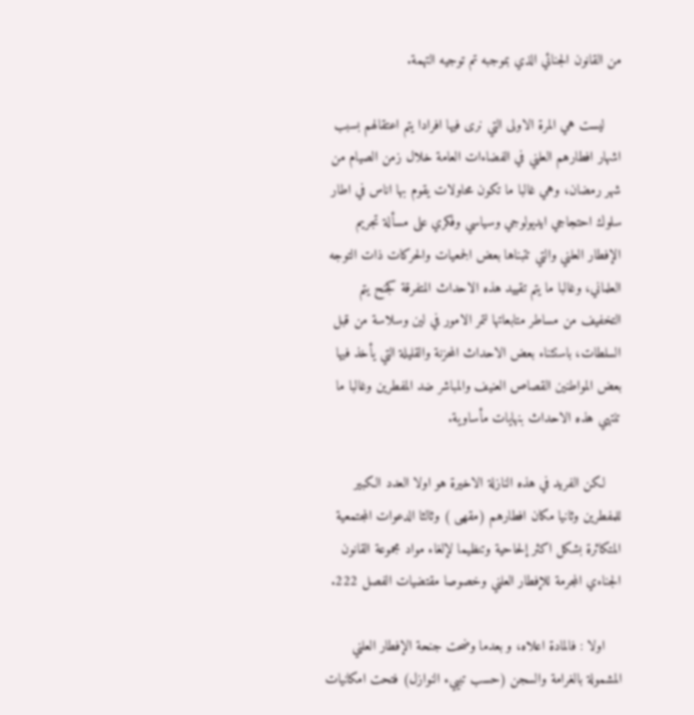من القانون الجنائي الذي بموجبه تم توجيه التهمة.

    ليست هي المرة الاولى التي نرى فيها افرادا يتم اعتقالهم بسبب اشهار افطارهم العلني في الفضاءات العامة خلال زمن الصيام من شهر رمضان، وهي غالبا ما تكون محاولات يقوم بها اناس في اطار سلوك احتجاجي ايديولوجي وسياسي وفكري على مسألة تجريم الإفطار العلني والتي تتبناها بعض الجمعيات والحركات ذات التوجه العلماني، وغالبا ما يتم تقييد هذه الاحداث المتفرقة كجنح يتم التخفيف من مساطر متابعاتها لتمر الامور في لين وسلاسة من قبل السلطات، باستثناء بعض الاحداث المحزنة والقليلة التي يأخذ فيها بعض المواطنين القصاص العنيف والمباشر ضد المفطرين وغالبا ما تنتهي هذه الاحداث بنهايات مأساوية.

    لكن الفريد في هذه النازلة الاخيرة هو اولا العدد الكبير للمفطرين وثانيا مكان افطارهم (مقهى ) وثالثا الدعوات المجتمعية المتكاثرة بشكل اكثر إلحاحية وتنظيما لإلغاء مواد مجموعة القانون الجناءي المجرمة للإفطار العلني وخصوصا مقتضيات الفصل 222.

    اولا : فالمادة اعلاه، و بعدما وضحت جنحة الإفطار العلني المشمولة بالغرامة والسجن (حسب تبييء النوازل) فتحت امكانيات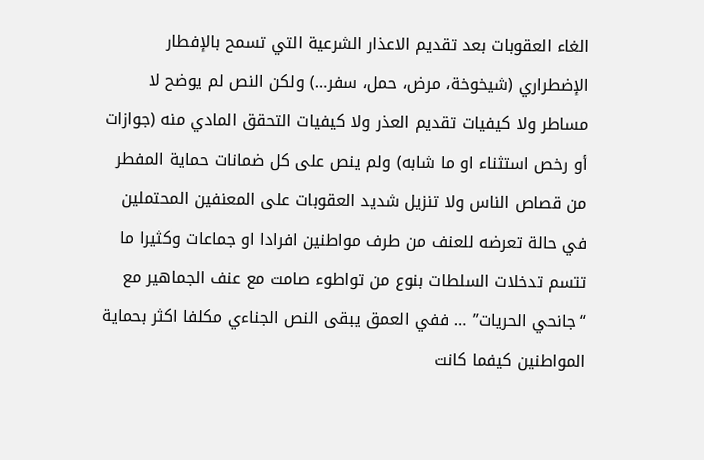الغاء العقوبات بعد تقديم الاعذار الشرعية التي تسمح بالإفطار الإضطراري (شيخوخة، مرض، حمل، سفر…) ولكن النص لم يوضح لا مساطر ولا كيفيات تقديم العذر ولا كيفيات التحقق المادي منه (جوازات أو رخص استثناء او ما شابه) ولم ينص على كل ضمانات حماية المفطر من قصاص الناس ولا تنزيل شديد العقوبات على المعنفين المحتملين في حالة تعرضه للعنف من طرف مواطنين افرادا او جماعات وكثيرا ما تتسم تدخلات السلطات بنوع من تواطوء صامت مع عنف الجماهير مع “جانحي الحريات” … ففي العمق يبقى النص الجناءي مكلفا اكثر بحماية المواطنين كيفما كانت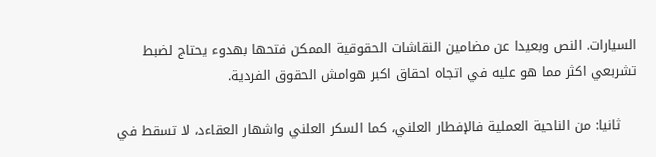السيارات. النص وبعيدا عن مضامين النقاشات الحقوقية الممكن فتحها بهدوء يحتاج لضبط تشربعي اكثر مما هو عليه في اتجاه احقاق اكبر هوامش الحقوق الفردية.

    ثانيا: من الناحية العملية فالإفطار العلني، كما السكر العلني واشهار العقاءد، لا تسقط في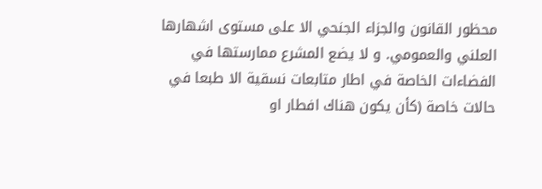محظور القانون والجزاء الجنحي الا على مستوى اشهارها العلني والعمومي. و لا يضع المشرع ممارستها في الفضاءات الخاصة في اطار متابعات نسقية الا طبعا في حالات خاصة (كأن يكون هناك افطار او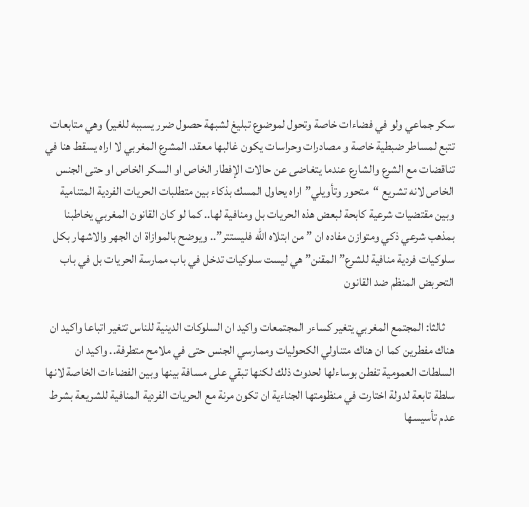سكر جماعي ولو في فضاءات خاصة وتحول لموضوع تبليغ لشبهة حصول ضرر يسببه للغير) وهي متابعات تتبع لمساطر ضبطية خاصة و مصادرات وحراسات يكون غالبها معقد. المشرع المغربي لا اراه يسقط هنا في تناقضات مع الشرع والشارع عندما يتغاضى عن حالات الإفطار الخاص او السكر الخاص او حتى الجنس الخاص لانه تشريع “متحور وتأويلي”اراه يحاول المسك بذكاء بين متطلبات الحريات الفردية المتنامية وبين مقتضيات شرعية كابحة لبعض هذه الحريات بل ومنافية لها.. كما لو كان القانون المغربي يخاطبنا بمذهب شرعي ذكي ومتوازن مفاده ان ” من ابتلاه الله فليستتر”.. ويوضح بالموازاة ان الجهر والاشهار بكل سلوكيات فردية منافية للشرع”المقنن” هي ليست سلوكيات تدخل في باب ممارسة الحريات بل في باب التحربض المنظم ضد القانون

    ثالثا: المجتمع المغربي يتغير كساءر المجتمعات واكيد ان السلوكات الدينية للناس تتغير اتباعا واكيد ان هناك مفطرين كما ان هناك متناولي الكحوليات وممارسي الجنس حتى في ملامح متطرفة.. واكيد ان السلطات العمومية تفطن بوساءلها لحدوث ذلك لكنها تبقي على مسافة بينها وبين الفضاءات الخاصة لانها سلطة تابعة لدولة اختارت في منظومتها الجناءية ان تكون مرنة مع الحريات الفردية المنافية للشريعة بشرط عدم تأسيسها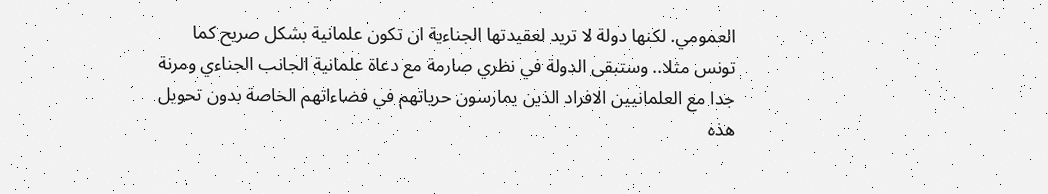العمومي. لكنها دولة لا تريد لعقيدتها الجناءية ان تكون علمانية بشكل صريح كما تونس مثلا.. وستبقى الدولة في نظري صارمة مع دعاة علمانية الجانب الجناءي ومرنة جدا مع العلمانيين الافراد الذين يمارسون حرياتهم في فضاءاتهم الخاصة بدون تحويل هذه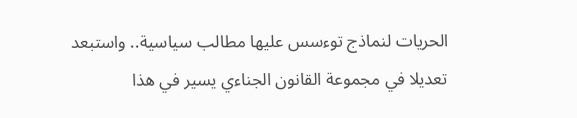الحريات لنماذج توءسس عليها مطالب سياسية.. واستبعد تعديلا في مجموعة القانون الجناءي يسير في هذا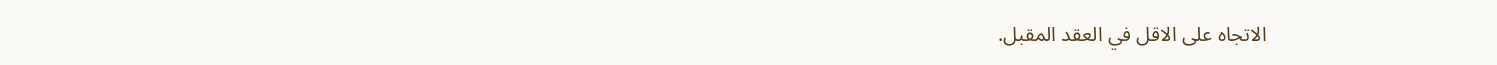الاتجاه على الاقل في العقد المقبل.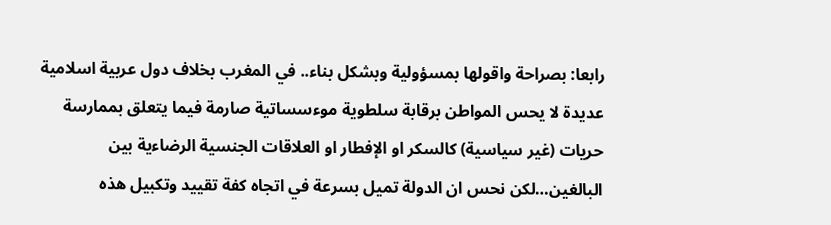رابعا: بصراحة واقولها بمسؤولية وبشكل بناء.. في المغرب بخلاف دول عربية اسلامية عديدة لا يحس المواطن برقابة سلطوية موءسساتية صارمة فيما يتعلق بممارسة حريات (غير سياسية) كالسكر او الإفطار او العلاقات الجنسية الرضاءية بين البالغين…لكن نحس ان الدولة تميل بسرعة في اتجاه كفة تقييد وتكبيل هذه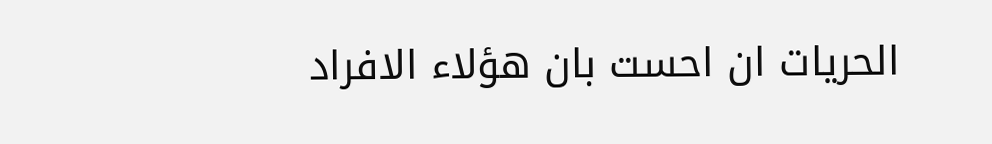الحريات ان احست بان هؤلاء الافراد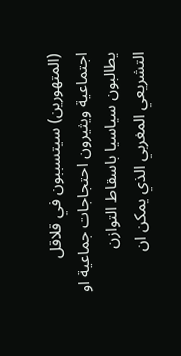(المتهورين) سيتسببون في قلاقل اجتماعية ويثيرون احتجاجات جماعية او يطالبون سياسيا باسقاط التوازن التشريعي المغربي الذي يمكن ان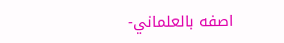اصفه بالعلماني-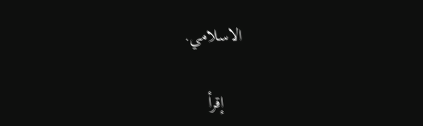الاسلامي.

    إقرأ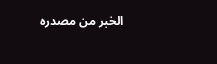الخبر من مصدره